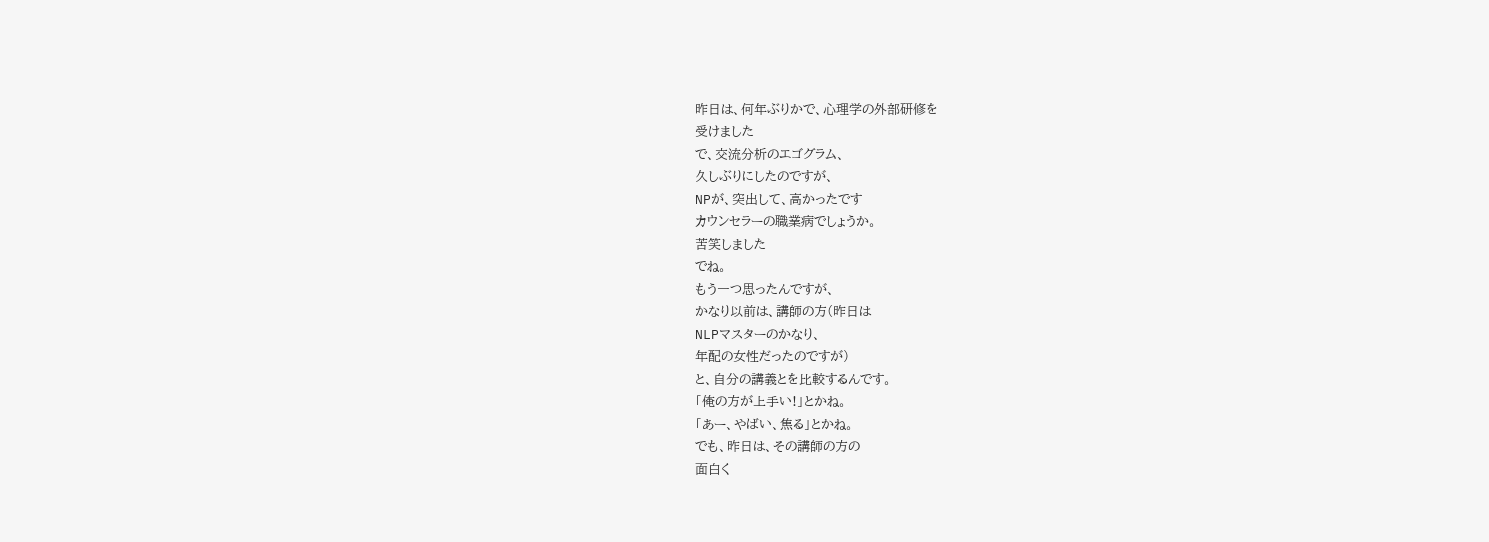昨日は、何年ぶりかで、心理学の外部研修を
受けました
で、交流分析のエゴグラム、
久しぶりにしたのですが、
NPが、突出して、高かったです
カウンセラーの職業病でしょうか。
苦笑しました
でね。
もう一つ思ったんですが、
かなり以前は、講師の方(昨日は
NLPマスターのかなり、
年配の女性だったのですが)
と、自分の講義とを比較するんです。
「俺の方が上手い!」とかね。
「あー、やばい、焦る」とかね。
でも、昨日は、その講師の方の
面白く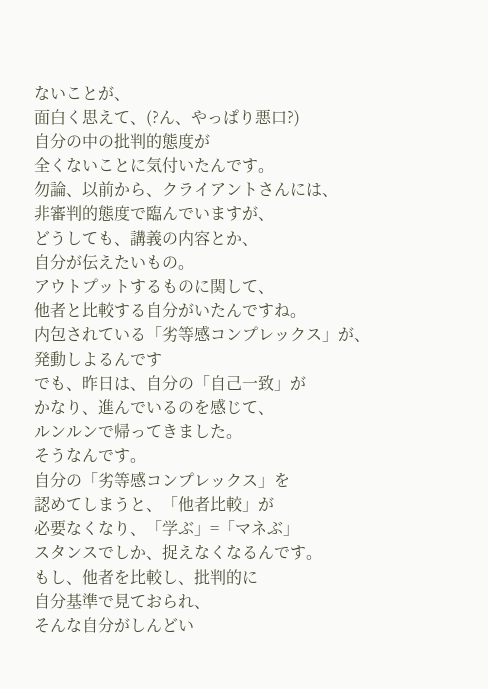ないことが、
面白く思えて、(?ん、やっぱり悪口?)
自分の中の批判的態度が
全くないことに気付いたんです。
勿論、以前から、クライアントさんには、
非審判的態度で臨んでいますが、
どうしても、講義の内容とか、
自分が伝えたいもの。
アウトプットするものに関して、
他者と比較する自分がいたんですね。
内包されている「劣等感コンプレックス」が、
発動しよるんです
でも、昨日は、自分の「自己一致」が
かなり、進んでいるのを感じて、
ルンルンで帰ってきました。
そうなんです。
自分の「劣等感コンプレックス」を
認めてしまうと、「他者比較」が
必要なくなり、「学ぶ」=「マネぶ」
スタンスでしか、捉えなくなるんです。
もし、他者を比較し、批判的に
自分基準で見ておられ、
そんな自分がしんどい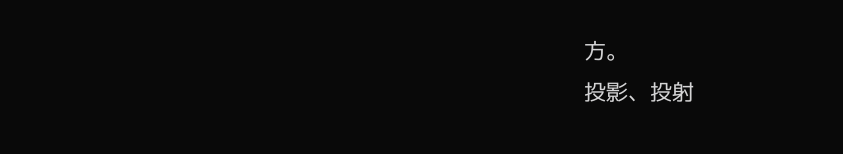方。
投影、投射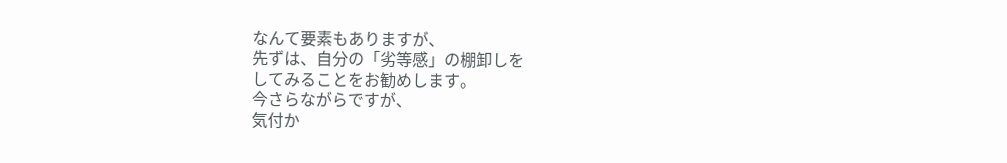なんて要素もありますが、
先ずは、自分の「劣等感」の棚卸しを
してみることをお勧めします。
今さらながらですが、
気付か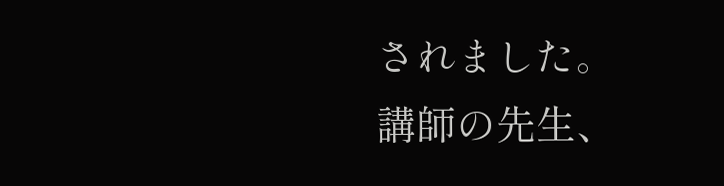されました。
講師の先生、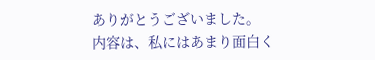ありがとうございました。
内容は、私にはあまり面白く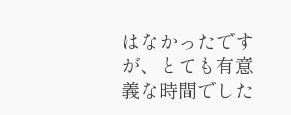はなかったですが、とても有意義な時間でした